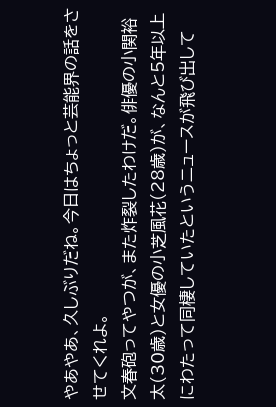やあやあ、久しぶりだね。今日はちょっと芸能界の話をさせてくれよ。
文春砲ってやつが、また炸裂したわけだ。俳優の小関裕太(30歳)と女優の小芝風花(28歳)が、なんと5年以上にわたって同棲していたというニュースが飛び出して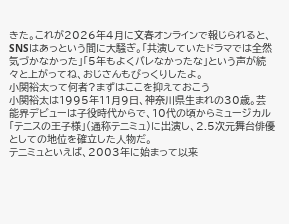きた。これが2026年4月に文春オンラインで報じられると、SNSはあっという間に大騒ぎ。「共演していたドラマでは全然気づかなかった」「5年もよくバレなかったな」という声が続々と上がってね、おじさんもびっくりしたよ。
小関裕太って何者?まずはここを抑えておこう
小関裕太は1995年11月9日、神奈川県生まれの30歳。芸能界デビューは子役時代からで、10代の頃からミュージカル「テニスの王子様」(通称テニミュ)に出演し、2.5次元舞台俳優としての地位を確立した人物だ。
テニミュといえば、2003年に始まって以来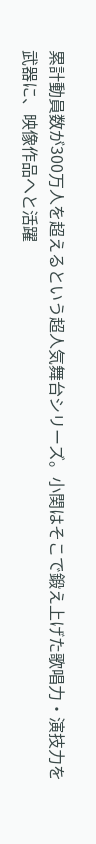累計動員数が300万人を超えるという超人気舞台シリーズ。小関はそこで鍛え上げた歌唱力・演技力を武器に、映像作品へと活躍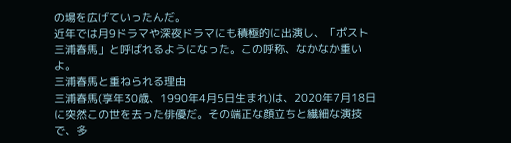の場を広げていったんだ。
近年では月9ドラマや深夜ドラマにも積極的に出演し、「ポスト三浦春馬」と呼ばれるようになった。この呼称、なかなか重いよ。
三浦春馬と重ねられる理由
三浦春馬(享年30歳、1990年4月5日生まれ)は、2020年7月18日に突然この世を去った俳優だ。その端正な顔立ちと繊細な演技で、多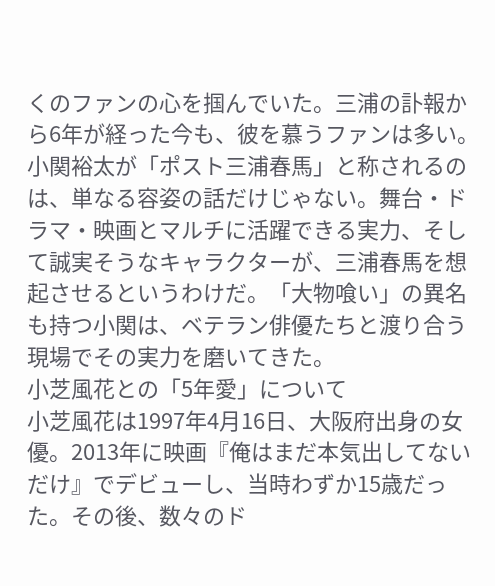くのファンの心を掴んでいた。三浦の訃報から6年が経った今も、彼を慕うファンは多い。
小関裕太が「ポスト三浦春馬」と称されるのは、単なる容姿の話だけじゃない。舞台・ドラマ・映画とマルチに活躍できる実力、そして誠実そうなキャラクターが、三浦春馬を想起させるというわけだ。「大物喰い」の異名も持つ小関は、ベテラン俳優たちと渡り合う現場でその実力を磨いてきた。
小芝風花との「5年愛」について
小芝風花は1997年4月16日、大阪府出身の女優。2013年に映画『俺はまだ本気出してないだけ』でデビューし、当時わずか15歳だった。その後、数々のド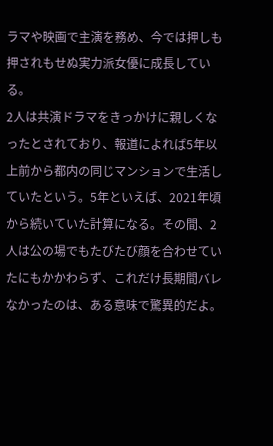ラマや映画で主演を務め、今では押しも押されもせぬ実力派女優に成長している。
2人は共演ドラマをきっかけに親しくなったとされており、報道によれば5年以上前から都内の同じマンションで生活していたという。5年といえば、2021年頃から続いていた計算になる。その間、2人は公の場でもたびたび顔を合わせていたにもかかわらず、これだけ長期間バレなかったのは、ある意味で驚異的だよ。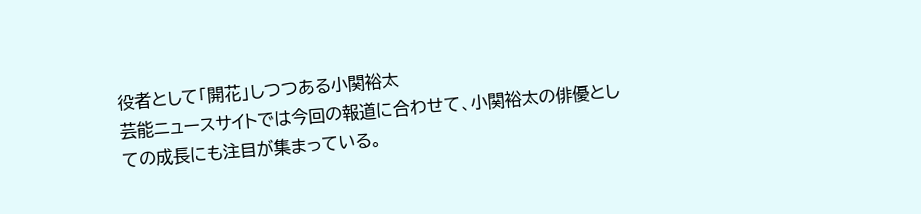役者として「開花」しつつある小関裕太
芸能ニュースサイトでは今回の報道に合わせて、小関裕太の俳優としての成長にも注目が集まっている。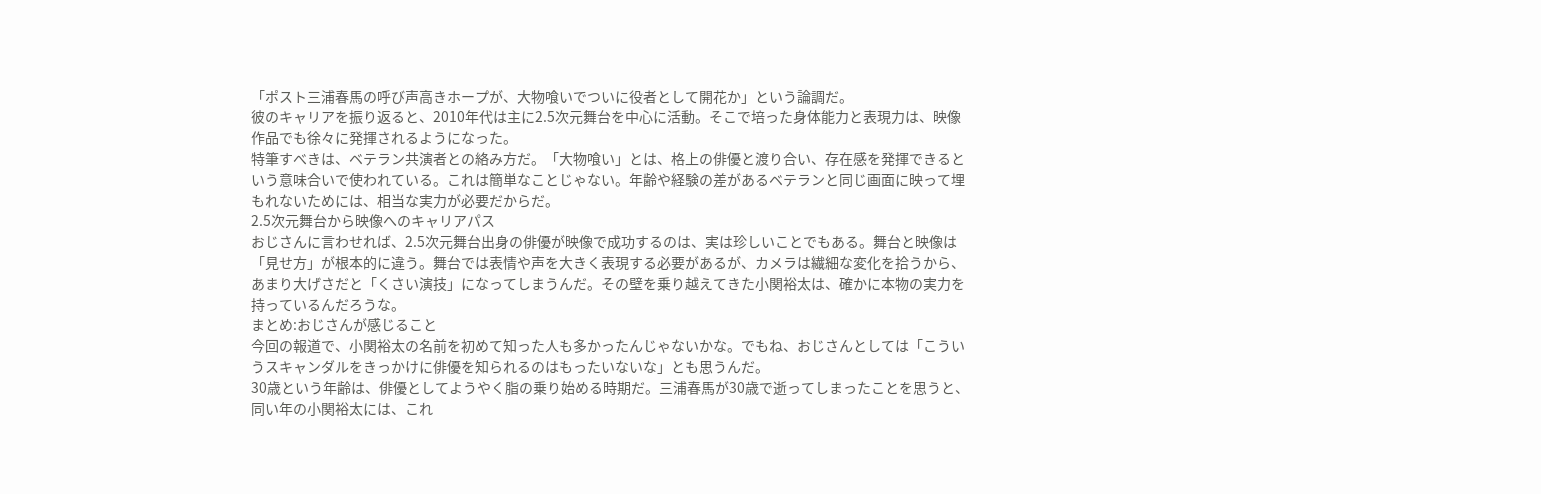「ポスト三浦春馬の呼び声高きホープが、大物喰いでついに役者として開花か」という論調だ。
彼のキャリアを振り返ると、2010年代は主に2.5次元舞台を中心に活動。そこで培った身体能力と表現力は、映像作品でも徐々に発揮されるようになった。
特筆すべきは、ベテラン共演者との絡み方だ。「大物喰い」とは、格上の俳優と渡り合い、存在感を発揮できるという意味合いで使われている。これは簡単なことじゃない。年齢や経験の差があるベテランと同じ画面に映って埋もれないためには、相当な実力が必要だからだ。
2.5次元舞台から映像へのキャリアパス
おじさんに言わせれば、2.5次元舞台出身の俳優が映像で成功するのは、実は珍しいことでもある。舞台と映像は「見せ方」が根本的に違う。舞台では表情や声を大きく表現する必要があるが、カメラは繊細な変化を拾うから、あまり大げさだと「くさい演技」になってしまうんだ。その壁を乗り越えてきた小関裕太は、確かに本物の実力を持っているんだろうな。
まとめ:おじさんが感じること
今回の報道で、小関裕太の名前を初めて知った人も多かったんじゃないかな。でもね、おじさんとしては「こういうスキャンダルをきっかけに俳優を知られるのはもったいないな」とも思うんだ。
30歳という年齢は、俳優としてようやく脂の乗り始める時期だ。三浦春馬が30歳で逝ってしまったことを思うと、同い年の小関裕太には、これ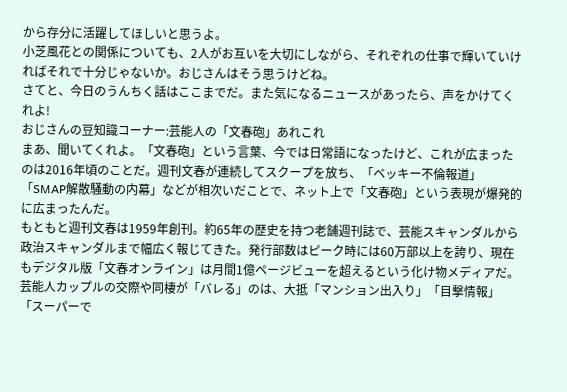から存分に活躍してほしいと思うよ。
小芝風花との関係についても、2人がお互いを大切にしながら、それぞれの仕事で輝いていければそれで十分じゃないか。おじさんはそう思うけどね。
さてと、今日のうんちく話はここまでだ。また気になるニュースがあったら、声をかけてくれよ!
おじさんの豆知識コーナー:芸能人の「文春砲」あれこれ
まあ、聞いてくれよ。「文春砲」という言葉、今では日常語になったけど、これが広まったのは2016年頃のことだ。週刊文春が連続してスクープを放ち、「ベッキー不倫報道」「SMAP解散騒動の内幕」などが相次いだことで、ネット上で「文春砲」という表現が爆発的に広まったんだ。
もともと週刊文春は1959年創刊。約65年の歴史を持つ老舗週刊誌で、芸能スキャンダルから政治スキャンダルまで幅広く報じてきた。発行部数はピーク時には60万部以上を誇り、現在もデジタル版「文春オンライン」は月間1億ページビューを超えるという化け物メディアだ。
芸能人カップルの交際や同棲が「バレる」のは、大抵「マンション出入り」「目撃情報」「スーパーで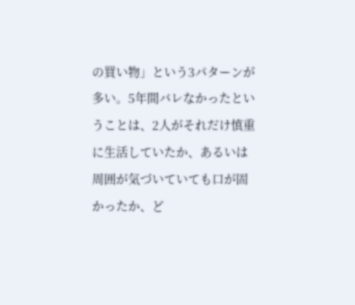の買い物」という3パターンが多い。5年間バレなかったということは、2人がそれだけ慎重に生活していたか、あるいは周囲が気づいていても口が固かったか、ど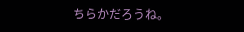ちらかだろうね。